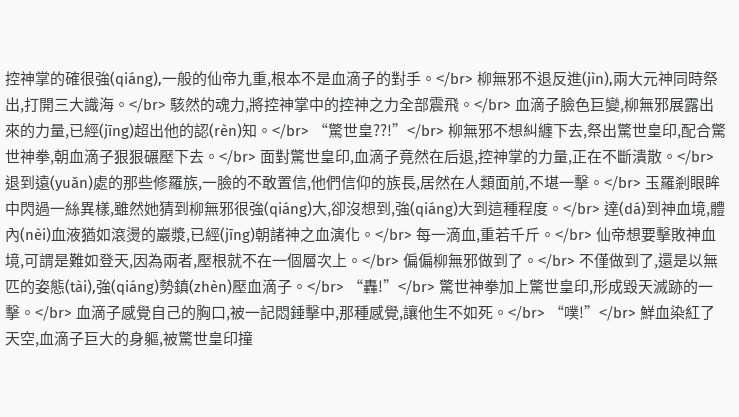控神掌的確很強(qiáng),一般的仙帝九重,根本不是血滴子的對手。</br> 柳無邪不退反進(jìn),兩大元神同時祭出,打開三大識海。</br> 駭然的魂力,將控神掌中的控神之力全部震飛。</br> 血滴子臉色巨變,柳無邪展露出來的力量,已經(jīng)超出他的認(rèn)知。</br> “驚世皇??!”</br> 柳無邪不想糾纏下去,祭出驚世皇印,配合驚世神拳,朝血滴子狠狠碾壓下去。</br> 面對驚世皇印,血滴子竟然在后退,控神掌的力量,正在不斷潰散。</br> 退到遠(yuǎn)處的那些修羅族,一臉的不敢置信,他們信仰的族長,居然在人類面前,不堪一擊。</br> 玉羅剎眼眸中閃過一絲異樣,雖然她猜到柳無邪很強(qiáng)大,卻沒想到,強(qiáng)大到這種程度。</br> 達(dá)到神血境,體內(nèi)血液猶如滾燙的巖漿,已經(jīng)朝諸神之血演化。</br> 每一滴血,重若千斤。</br> 仙帝想要擊敗神血境,可謂是難如登天,因為兩者,壓根就不在一個層次上。</br> 偏偏柳無邪做到了。</br> 不僅做到了,還是以無匹的姿態(tài),強(qiáng)勢鎮(zhèn)壓血滴子。</br> “轟!”</br> 驚世神拳加上驚世皇印,形成毀天滅跡的一擊。</br> 血滴子感覺自己的胸口,被一記悶錘擊中,那種感覺,讓他生不如死。</br> “噗!”</br> 鮮血染紅了天空,血滴子巨大的身軀,被驚世皇印撞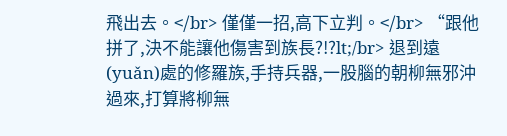飛出去。</br> 僅僅一招,高下立判。</br> “跟他拼了,決不能讓他傷害到族長?!?lt;/br> 退到遠(yuǎn)處的修羅族,手持兵器,一股腦的朝柳無邪沖過來,打算將柳無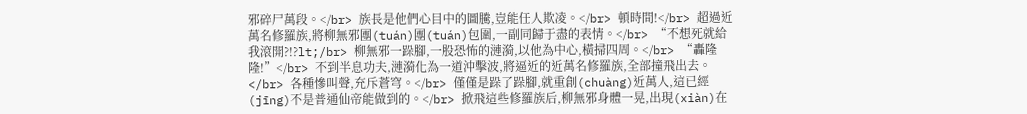邪碎尸萬段。</br> 族長是他們心目中的圖騰,豈能任人欺凌。</br> 頓時間!</br> 超過近萬名修羅族,將柳無邪團(tuán)團(tuán)包圍,一副同歸于盡的表情。</br> “不想死就給我滾開?!?lt;/br> 柳無邪一跺腳,一股恐怖的漣漪,以他為中心,橫掃四周。</br> “轟隆隆!”</br> 不到半息功夫,漣漪化為一道沖擊波,將逼近的近萬名修羅族,全部撞飛出去。</br> 各種慘叫聲,充斥蒼穹。</br> 僅僅是跺了跺腳,就重創(chuàng)近萬人,這已經(jīng)不是普通仙帝能做到的。</br> 掀飛這些修羅族后,柳無邪身體一晃,出現(xiàn)在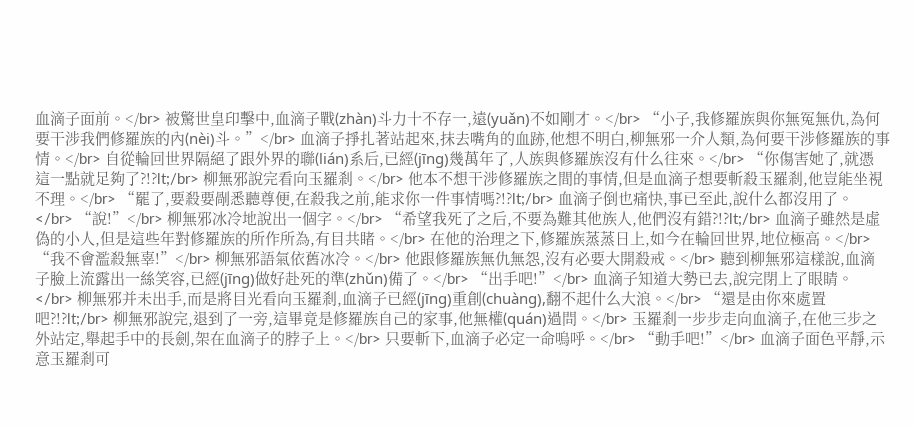血滴子面前。</br> 被驚世皇印擊中,血滴子戰(zhàn)斗力十不存一,遠(yuǎn)不如剛才。</br> “小子,我修羅族與你無冤無仇,為何要干涉我們修羅族的內(nèi)斗。”</br> 血滴子掙扎著站起來,抹去嘴角的血跡,他想不明白,柳無邪一介人類,為何要干涉修羅族的事情。</br> 自從輪回世界隔絕了跟外界的聯(lián)系后,已經(jīng)幾萬年了,人族與修羅族沒有什么往來。</br> “你傷害她了,就憑這一點就足夠了?!?lt;/br> 柳無邪說完看向玉羅剎。</br> 他本不想干涉修羅族之間的事情,但是血滴子想要斬殺玉羅剎,他豈能坐視不理。</br> “罷了,要殺要剮悉聽尊便,在殺我之前,能求你一件事情嗎?!?lt;/br> 血滴子倒也痛快,事已至此,說什么都沒用了。</br> “說!”</br> 柳無邪冰冷地說出一個字。</br> “希望我死了之后,不要為難其他族人,他們沒有錯?!?lt;/br> 血滴子雖然是虛偽的小人,但是這些年對修羅族的所作所為,有目共睹。</br> 在他的治理之下,修羅族蒸蒸日上,如今在輪回世界,地位極高。</br> “我不會濫殺無辜!”</br> 柳無邪語氣依舊冰冷。</br> 他跟修羅族無仇無怨,沒有必要大開殺戒。</br> 聽到柳無邪這樣說,血滴子臉上流露出一絲笑容,已經(jīng)做好赴死的準(zhǔn)備了。</br> “出手吧!”</br> 血滴子知道大勢已去,說完閉上了眼睛。</br> 柳無邪并未出手,而是將目光看向玉羅剎,血滴子已經(jīng)重創(chuàng),翻不起什么大浪。</br> “還是由你來處置吧?!?lt;/br> 柳無邪說完,退到了一旁,這畢竟是修羅族自己的家事,他無權(quán)過問。</br> 玉羅剎一步步走向血滴子,在他三步之外站定,舉起手中的長劍,架在血滴子的脖子上。</br> 只要斬下,血滴子必定一命嗚呼。</br> “動手吧!”</br> 血滴子面色平靜,示意玉羅剎可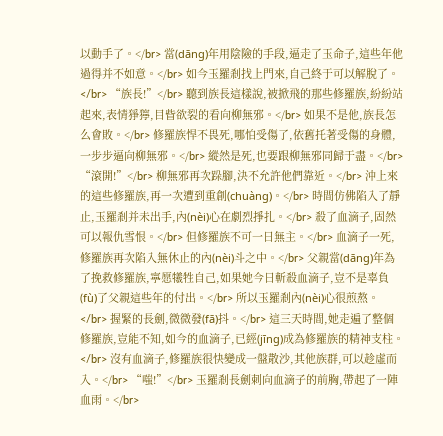以動手了。</br> 當(dāng)年用陰險的手段,逼走了玉命子,這些年他過得并不如意。</br> 如今玉羅剎找上門來,自己終于可以解脫了。</br> “族長!”</br> 聽到族長這樣說,被掀飛的那些修羅族,紛紛站起來,表情猙獰,目眥欲裂的看向柳無邪。</br> 如果不是他,族長怎么會敗。</br> 修羅族悍不畏死,哪怕受傷了,依舊托著受傷的身體,一步步逼向柳無邪。</br> 縱然是死,也要跟柳無邪同歸于盡。</br> “滾開!”</br> 柳無邪再次跺腳,決不允許他們靠近。</br> 沖上來的這些修羅族,再一次遭到重創(chuàng)。</br> 時間仿佛陷入了靜止,玉羅剎并未出手,內(nèi)心在劇烈掙扎。</br> 殺了血滴子,固然可以報仇雪恨。</br> 但修羅族不可一日無主。</br> 血滴子一死,修羅族再次陷入無休止的內(nèi)斗之中。</br> 父親當(dāng)年為了挽救修羅族,寧愿犧牲自己,如果她今日斬殺血滴子,豈不是辜負(fù)了父親這些年的付出。</br> 所以玉羅剎內(nèi)心很煎熬。</br> 握緊的長劍,微微發(fā)抖。</br> 這三天時間,她走遍了整個修羅族,豈能不知,如今的血滴子,已經(jīng)成為修羅族的精神支柱。</br> 沒有血滴子,修羅族很快變成一盤散沙,其他族群,可以趁虛而入。</br> “嗤!”</br> 玉羅剎長劍刺向血滴子的前胸,帶起了一陣血雨。</br>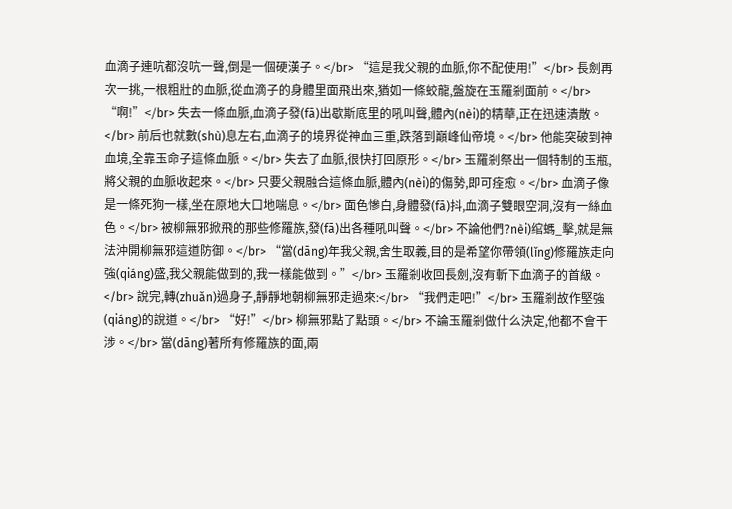血滴子連吭都沒吭一聲,倒是一個硬漢子。</br> “這是我父親的血脈,你不配使用!”</br> 長劍再次一挑,一根粗壯的血脈,從血滴子的身體里面飛出來,猶如一條蛟龍,盤旋在玉羅剎面前。</br> “啊!”</br> 失去一條血脈,血滴子發(fā)出歇斯底里的吼叫聲,體內(nèi)的精華,正在迅速潰散。</br> 前后也就數(shù)息左右,血滴子的境界從神血三重,跌落到巔峰仙帝境。</br> 他能突破到神血境,全靠玉命子這條血脈。</br> 失去了血脈,很快打回原形。</br> 玉羅剎祭出一個特制的玉瓶,將父親的血脈收起來。</br> 只要父親融合這條血脈,體內(nèi)的傷勢,即可痊愈。</br> 血滴子像是一條死狗一樣,坐在原地大口地喘息。</br> 面色慘白,身體發(fā)抖,血滴子雙眼空洞,沒有一絲血色。</br> 被柳無邪掀飛的那些修羅族,發(fā)出各種吼叫聲。</br> 不論他們?nèi)绾螞_擊,就是無法沖開柳無邪這道防御。</br> “當(dāng)年我父親,舍生取義,目的是希望你帶領(lǐng)修羅族走向強(qiáng)盛,我父親能做到的,我一樣能做到。”</br> 玉羅剎收回長劍,沒有斬下血滴子的首級。</br> 說完,轉(zhuǎn)過身子,靜靜地朝柳無邪走過來:</br> “我們走吧!”</br> 玉羅剎故作堅強(qiáng)的說道。</br> “好!”</br> 柳無邪點了點頭。</br> 不論玉羅剎做什么決定,他都不會干涉。</br> 當(dāng)著所有修羅族的面,兩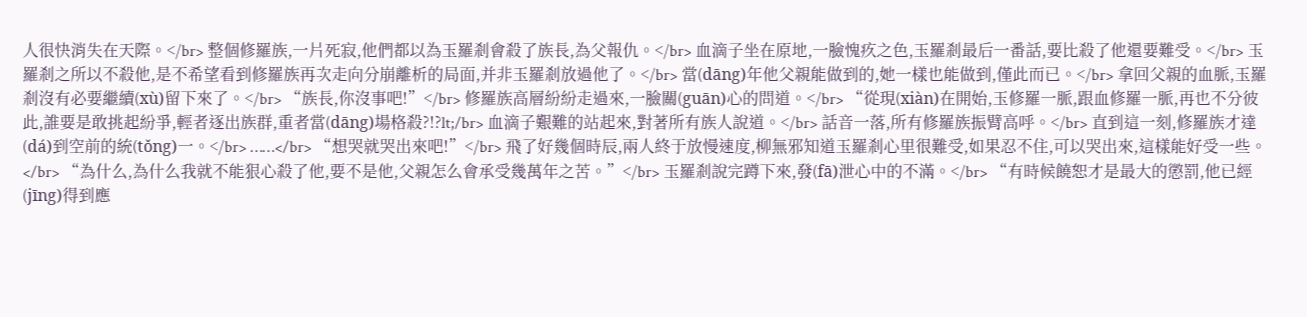人很快消失在天際。</br> 整個修羅族,一片死寂,他們都以為玉羅剎會殺了族長,為父報仇。</br> 血滴子坐在原地,一臉愧疚之色,玉羅剎最后一番話,要比殺了他還要難受。</br> 玉羅剎之所以不殺他,是不希望看到修羅族再次走向分崩離析的局面,并非玉羅剎放過他了。</br> 當(dāng)年他父親能做到的,她一樣也能做到,僅此而已。</br> 拿回父親的血脈,玉羅剎沒有必要繼續(xù)留下來了。</br> “族長,你沒事吧!”</br> 修羅族高層紛紛走過來,一臉關(guān)心的問道。</br> “從現(xiàn)在開始,玉修羅一脈,跟血修羅一脈,再也不分彼此,誰要是敢挑起紛爭,輕者逐出族群,重者當(dāng)場格殺?!?lt;/br> 血滴子艱難的站起來,對著所有族人說道。</br> 話音一落,所有修羅族振臂高呼。</br> 直到這一刻,修羅族才達(dá)到空前的統(tǒng)一。</br> ……</br> “想哭就哭出來吧!”</br> 飛了好幾個時辰,兩人終于放慢速度,柳無邪知道玉羅剎心里很難受,如果忍不住,可以哭出來,這樣能好受一些。</br> “為什么,為什么我就不能狠心殺了他,要不是他,父親怎么會承受幾萬年之苦。”</br> 玉羅剎說完蹲下來,發(fā)泄心中的不滿。</br> “有時候饒恕才是最大的懲罰,他已經(jīng)得到應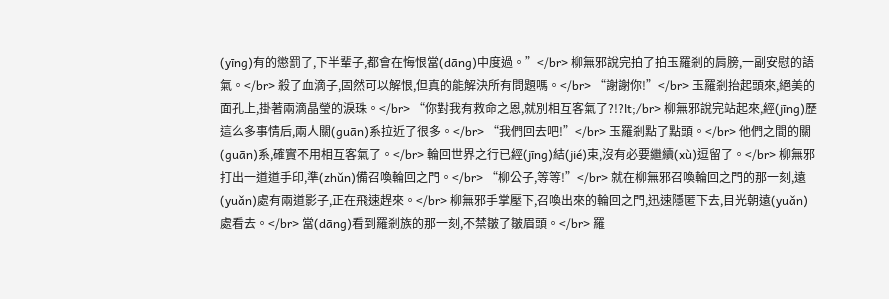(yīng)有的懲罰了,下半輩子,都會在悔恨當(dāng)中度過。”</br> 柳無邪說完拍了拍玉羅剎的肩膀,一副安慰的語氣。</br> 殺了血滴子,固然可以解恨,但真的能解決所有問題嗎。</br> “謝謝你!”</br> 玉羅剎抬起頭來,絕美的面孔上,掛著兩滴晶瑩的淚珠。</br> “你對我有救命之恩,就別相互客氣了?!?lt;/br> 柳無邪說完站起來,經(jīng)歷這么多事情后,兩人關(guān)系拉近了很多。</br> “我們回去吧!”</br> 玉羅剎點了點頭。</br> 他們之間的關(guān)系,確實不用相互客氣了。</br> 輪回世界之行已經(jīng)結(jié)束,沒有必要繼續(xù)逗留了。</br> 柳無邪打出一道道手印,準(zhǔn)備召喚輪回之門。</br> “柳公子,等等!”</br> 就在柳無邪召喚輪回之門的那一刻,遠(yuǎn)處有兩道影子,正在飛速趕來。</br> 柳無邪手掌壓下,召喚出來的輪回之門,迅速隱匿下去,目光朝遠(yuǎn)處看去。</br> 當(dāng)看到羅剎族的那一刻,不禁皺了皺眉頭。</br> 羅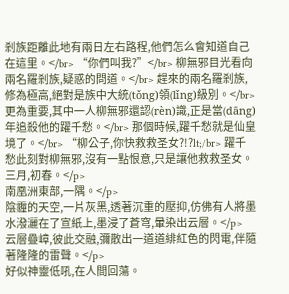剎族距離此地有兩日左右路程,他們怎么會知道自己在這里。</br> “你們叫我?”</br> 柳無邪目光看向兩名羅剎族,疑惑的問道。</br> 趕來的兩名羅剎族,修為極高,絕對是族中大統(tǒng)領(lǐng)級別。</br> 更為重要,其中一人柳無邪還認(rèn)識,正是當(dāng)年追殺他的躍千愁。</br> 那個時候,躍千愁就是仙皇境了。</br> “柳公子,你快救救圣女?!?lt;/br> 躍千愁此刻對柳無邪,沒有一點恨意,只是讓他救救圣女。
三月,初春。</p>
南凰洲東部,一隅。</p>
陰霾的天空,一片灰黑,透著沉重的壓抑,仿佛有人將墨水潑灑在了宣紙上,墨浸了蒼穹,暈染出云層。</p>
云層疊嶂,彼此交融,彌散出一道道緋紅色的閃電,伴隨著隆隆的雷聲。</p>
好似神靈低吼,在人間回蕩。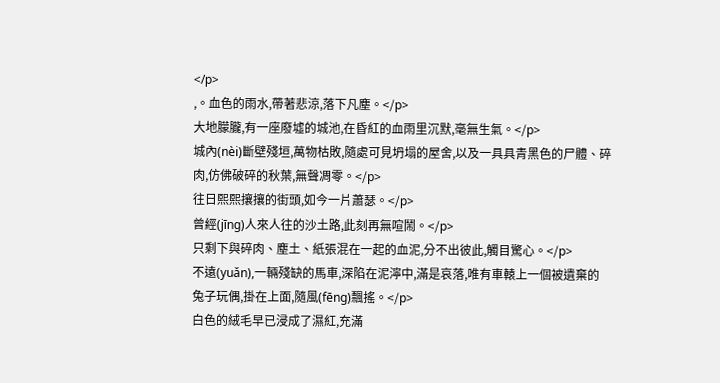</p>
,。血色的雨水,帶著悲涼,落下凡塵。</p>
大地朦朧,有一座廢墟的城池,在昏紅的血雨里沉默,毫無生氣。</p>
城內(nèi)斷壁殘垣,萬物枯敗,隨處可見坍塌的屋舍,以及一具具青黑色的尸體、碎肉,仿佛破碎的秋葉,無聲凋零。</p>
往日熙熙攘攘的街頭,如今一片蕭瑟。</p>
曾經(jīng)人來人往的沙土路,此刻再無喧鬧。</p>
只剩下與碎肉、塵土、紙張混在一起的血泥,分不出彼此,觸目驚心。</p>
不遠(yuǎn),一輛殘缺的馬車,深陷在泥濘中,滿是哀落,唯有車轅上一個被遺棄的兔子玩偶,掛在上面,隨風(fēng)飄搖。</p>
白色的絨毛早已浸成了濕紅,充滿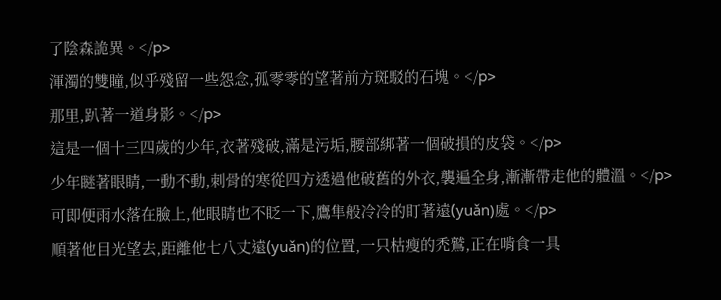了陰森詭異。</p>
渾濁的雙瞳,似乎殘留一些怨念,孤零零的望著前方斑駁的石塊。</p>
那里,趴著一道身影。</p>
這是一個十三四歲的少年,衣著殘破,滿是污垢,腰部綁著一個破損的皮袋。</p>
少年瞇著眼睛,一動不動,刺骨的寒從四方透過他破舊的外衣,襲遍全身,漸漸帶走他的體溫。</p>
可即便雨水落在臉上,他眼睛也不眨一下,鷹隼般冷冷的盯著遠(yuǎn)處。</p>
順著他目光望去,距離他七八丈遠(yuǎn)的位置,一只枯瘦的禿鷲,正在啃食一具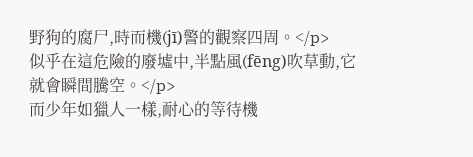野狗的腐尸,時而機(jī)警的觀察四周。</p>
似乎在這危險的廢墟中,半點風(fēng)吹草動,它就會瞬間騰空。</p>
而少年如獵人一樣,耐心的等待機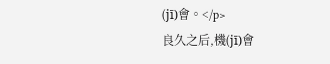(jī)會。</p>
良久之后,機(jī)會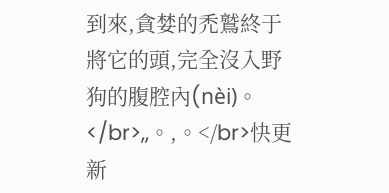到來,貪婪的禿鷲終于將它的頭,完全沒入野狗的腹腔內(nèi)。</br>,,。,。</br>快更新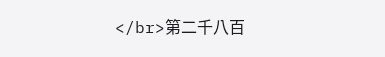</br>第二千八百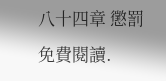八十四章 懲罰免費閱讀.